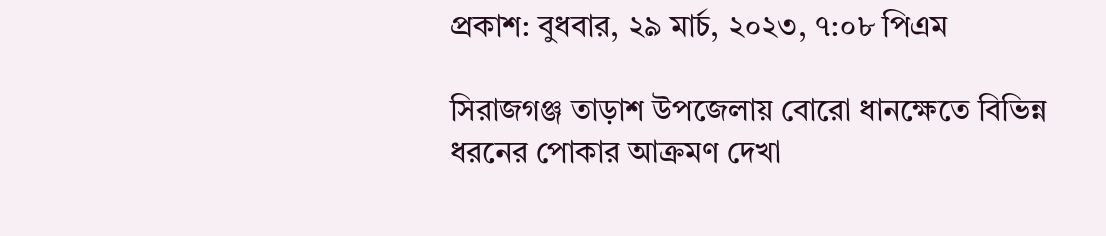প্রকাশ: বুধবার, ২৯ মার্চ, ২০২৩, ৭:০৮ পিএম

সিরাজগঞ্জ তাড়াশ উপজেলায় বোরো ধানক্ষেতে বিভিন্ন ধরনের পোকার আক্রমণ দেখা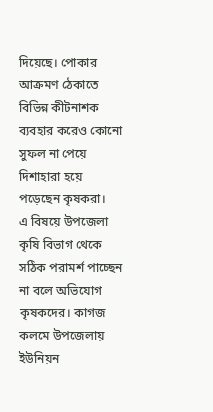দিয়েছে। পোকার আক্রমণ ঠেকাতে বিভিন্ন কীটনাশক ব্যবহার করেও কোনো সুফল না পেয়ে দিশাহারা হয়ে পড়েছেন কৃষকরা।
এ বিষয়ে উপজেলা কৃষি বিভাগ থেকে সঠিক পরামর্শ পাচ্ছেন না বলে অভিযোগ কৃষকদের। কাগজ কলমে উপজেলায় ইউনিয়ন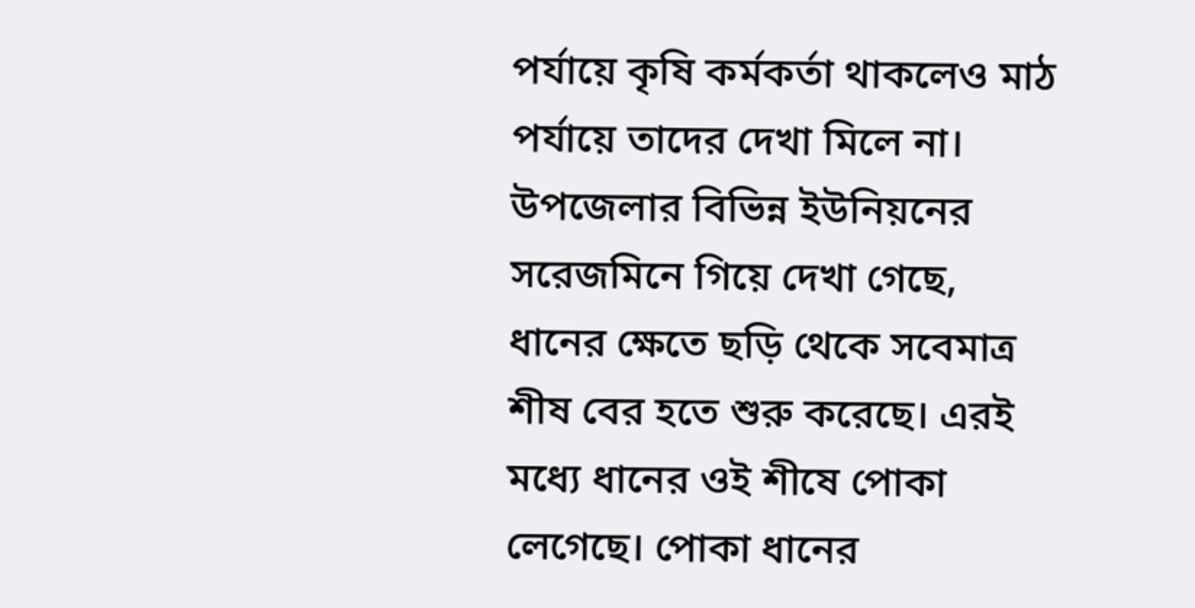পর্যায়ে কৃষি কর্মকর্তা থাকলেও মাঠ পর্যায়ে তাদের দেখা মিলে না।
উপজেলার বিভিন্ন ইউনিয়নের সরেজমিনে গিয়ে দেখা গেছে, ধানের ক্ষেতে ছড়ি থেকে সবেমাত্র শীষ বের হতে শুরু করেছে। এরই মধ্যে ধানের ওই শীষে পোকা লেগেছে। পোকা ধানের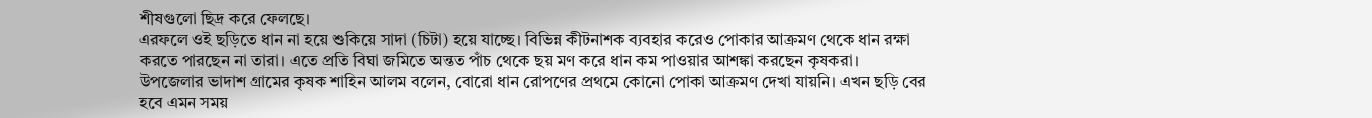শীষগুলো ছিদ্র করে ফেলছে।
এরফলে ওই ছড়িতে ধান না হয়ে শুকিয়ে সাদা (চিটা) হয়ে যাচ্ছে। বিভিন্ন কীটনাশক ব্যবহার করেও পোকার আক্রমণ থেকে ধান রক্ষা করতে পারছেন না তারা। এতে প্রতি বিঘা জমিতে অন্তত পাঁচ থেকে ছয় মণ করে ধান কম পাওয়ার আশঙ্কা করছেন কৃষকরা।
উপজেলার ভাদাশ গ্রামের কৃষক শাহিন আলম বলেন, বোরো ধান রোপণের প্রথমে কোনো পোকা আক্রমণ দেখা যায়নি। এখন ছড়ি বের হবে এমন সময়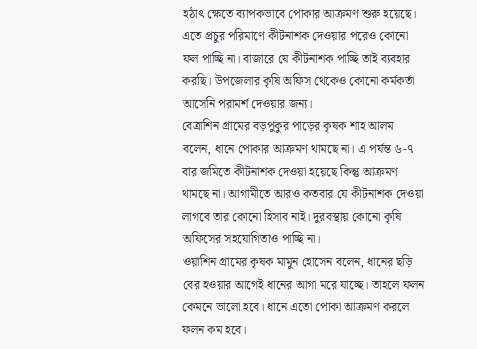হঠাৎ ক্ষেতে ব্যাপকভাবে পোকার আক্রমণ শুরু হয়েছে। এতে প্রচুর পরিমাণে কীটনাশক দেওয়ার পরেও কোনো ফল পাচ্ছি না। বাজারে যে কীটনাশক পাচ্ছি তাই ব্যবহার করছি। উপজেলার কৃষি অফিস থেকেও কোনো কর্মকর্তা আসেনি পরামর্শ দেওয়ার জন্য।
বেত্রাশিন গ্রামের বড়পুকুর পাড়ের কৃষক শাহ আলম বলেন, ধানে পোকার আক্রমণ থামছে না। এ পর্যন্ত ৬-৭ বার জমিতে কীটনাশক দেওয়া হয়েছে কিন্তু আক্রমণ থামছে না। আগামীতে আরও কতবার যে কীটনাশক দেওয়া লাগবে তার কোনো হিসাব নাই। দুরবস্থায় কোনো কৃষি অফিসের সহযোগিতাও পাচ্ছি না।
ওয়াশিন গ্রামের কৃষক মামুন হোসেন বলেন, ধানের ছড়ি বের হওয়ার আগেই ধানের আগা মরে যাচ্ছে। তাহলে ফলন কেমনে ভালো হবে। ধানে এতো পোকা আক্রমণ করলে ফলন কম হবে।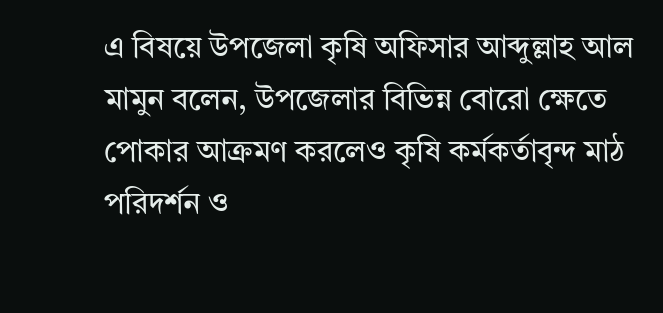এ বিষয়ে উপজেলা কৃষি অফিসার আব্দুল্লাহ আল মামুন বলেন, উপজেলার বিভিন্ন বোরো ক্ষেতে পোকার আক্রমণ করলেও কৃষি কর্মকর্তাবৃন্দ মাঠ পরিদর্শন ও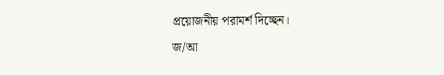প্রয়োজনীয় পরামর্শ দিচ্ছেন।
জ/আ